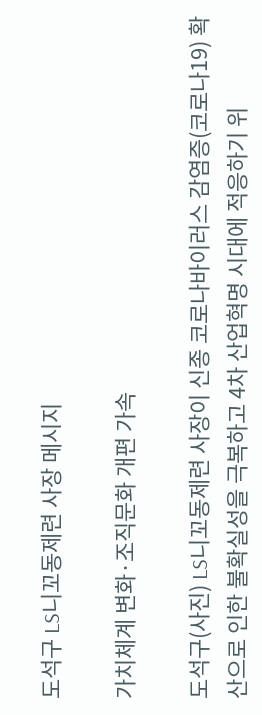도석구 LS니꼬동제련 사장 메시지

가치체계 변화·조직문화 개편 가속

도석구(사진) LS니꼬동제련 사장이 신종 코로나바이러스 감염증(코로나19) 확산으로 인한 불확실성을 극복하고 4차 산업혁명 시대에 적응하기 위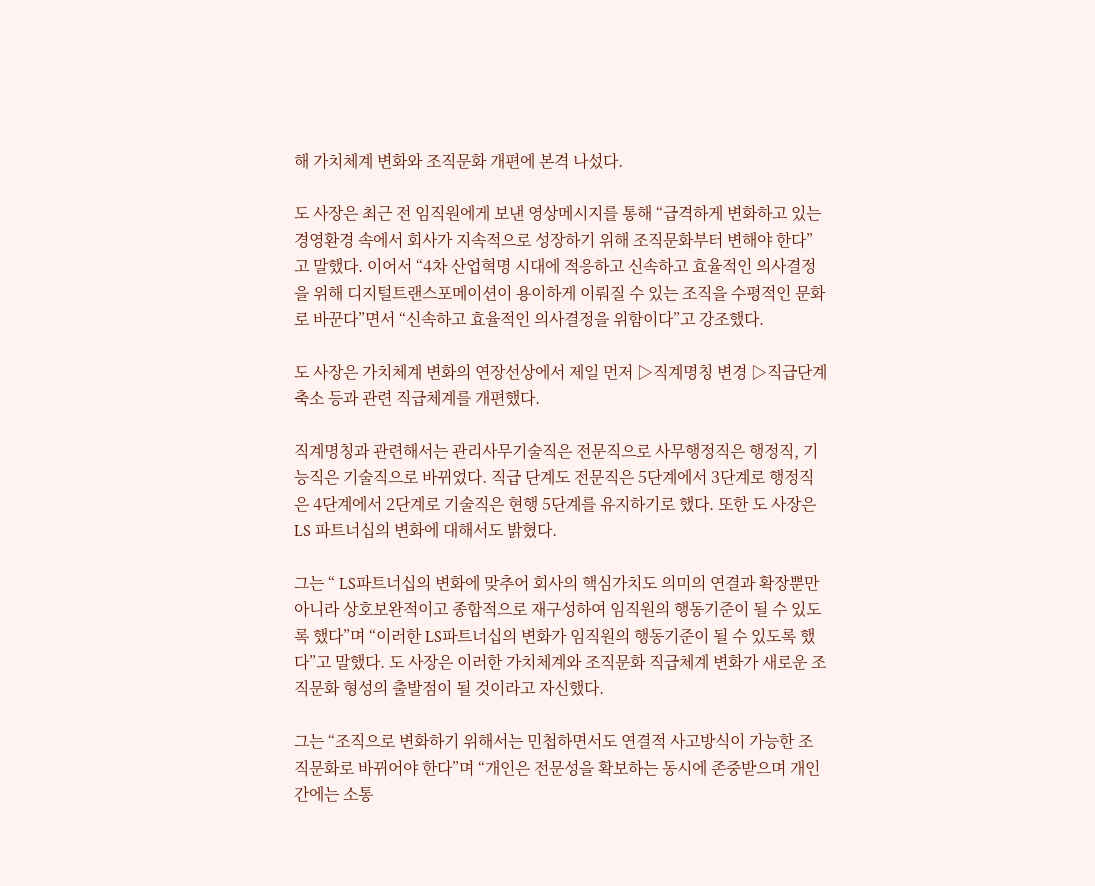해 가치체계 변화와 조직문화 개편에 본격 나섰다.

도 사장은 최근 전 임직원에게 보낸 영상메시지를 통해 “급격하게 변화하고 있는 경영환경 속에서 회사가 지속적으로 성장하기 위해 조직문화부터 변해야 한다”고 말했다. 이어서 “4차 산업혁명 시대에 적응하고 신속하고 효율적인 의사결정을 위해 디지털트랜스포메이션이 용이하게 이뤄질 수 있는 조직을 수평적인 문화로 바꾼다”면서 “신속하고 효율적인 의사결정을 위함이다”고 강조했다.

도 사장은 가치체계 변화의 연장선상에서 제일 먼저 ▷직계명칭 변경 ▷직급단계 축소 등과 관련 직급체계를 개편했다.

직계명칭과 관련해서는 관리사무기술직은 전문직으로 사무행정직은 행정직, 기능직은 기술직으로 바뀌었다. 직급 단계도 전문직은 5단계에서 3단계로 행정직은 4단계에서 2단계로 기술직은 현행 5단계를 유지하기로 했다. 또한 도 사장은 LS 파트너십의 변화에 대해서도 밝혔다.

그는 “ LS파트너십의 변화에 맞추어 회사의 핵심가치도 의미의 연결과 확장뿐만 아니라 상호보완적이고 종합적으로 재구성하여 임직원의 행동기준이 될 수 있도록 했다”며 “이러한 LS파트너십의 변화가 임직원의 행동기준이 될 수 있도록 했다”고 말했다. 도 사장은 이러한 가치체계와 조직문화 직급체계 변화가 새로운 조직문화 형성의 출발점이 될 것이라고 자신했다.

그는 “조직으로 변화하기 위해서는 민첩하면서도 연결적 사고방식이 가능한 조직문화로 바뀌어야 한다”며 “개인은 전문성을 확보하는 동시에 존중받으며 개인간에는 소통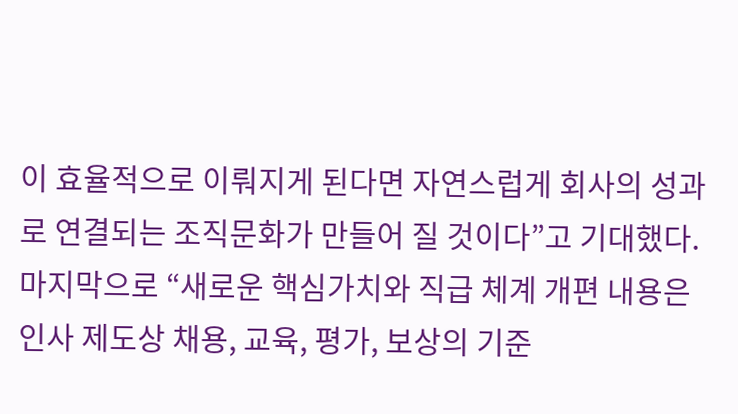이 효율적으로 이뤄지게 된다면 자연스럽게 회사의 성과로 연결되는 조직문화가 만들어 질 것이다”고 기대했다. 마지막으로 “새로운 핵심가치와 직급 체계 개편 내용은 인사 제도상 채용, 교육, 평가, 보상의 기준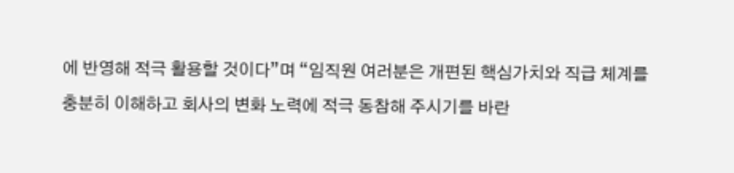에 반영해 적극 활용할 것이다”며 “임직원 여러분은 개편된 핵심가치와 직급 체계를 충분히 이해하고 회사의 변화 노력에 적극 동참해 주시기를 바란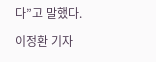다”고 말했다.

이정환 기자